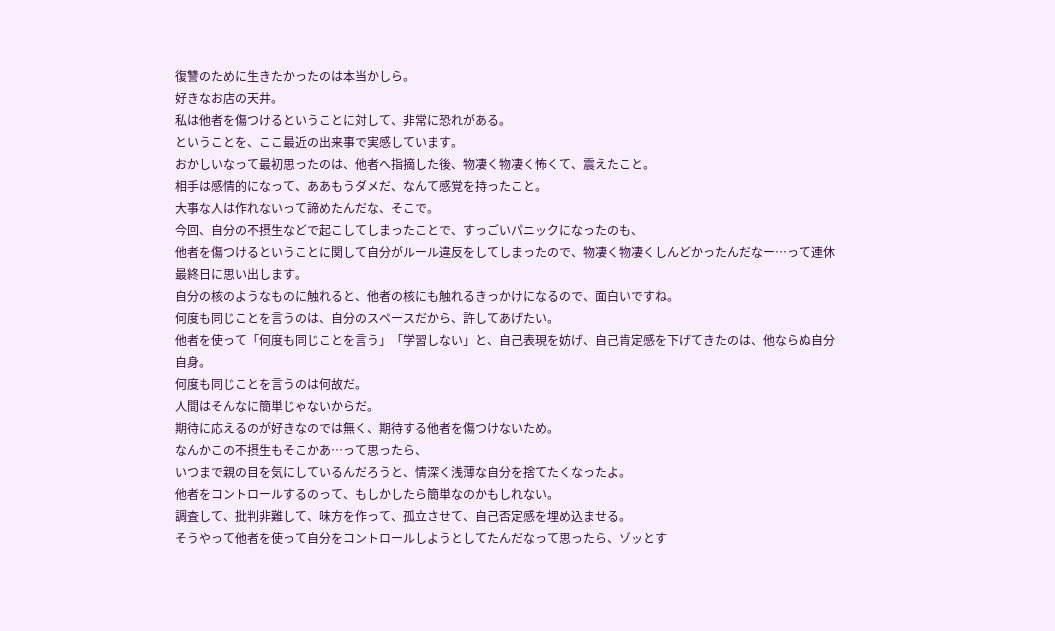復讐のために生きたかったのは本当かしら。
好きなお店の天井。
私は他者を傷つけるということに対して、非常に恐れがある。
ということを、ここ最近の出来事で実感しています。
おかしいなって最初思ったのは、他者へ指摘した後、物凄く物凄く怖くて、震えたこと。
相手は感情的になって、ああもうダメだ、なんて感覚を持ったこと。
大事な人は作れないって諦めたんだな、そこで。
今回、自分の不摂生などで起こしてしまったことで、すっごいパニックになったのも、
他者を傷つけるということに関して自分がルール違反をしてしまったので、物凄く物凄くしんどかったんだなー…って連休最終日に思い出します。
自分の核のようなものに触れると、他者の核にも触れるきっかけになるので、面白いですね。
何度も同じことを言うのは、自分のスペースだから、許してあげたい。
他者を使って「何度も同じことを言う」「学習しない」と、自己表現を妨げ、自己肯定感を下げてきたのは、他ならぬ自分自身。
何度も同じことを言うのは何故だ。
人間はそんなに簡単じゃないからだ。
期待に応えるのが好きなのでは無く、期待する他者を傷つけないため。
なんかこの不摂生もそこかあ…って思ったら、
いつまで親の目を気にしているんだろうと、情深く浅薄な自分を捨てたくなったよ。
他者をコントロールするのって、もしかしたら簡単なのかもしれない。
調査して、批判非難して、味方を作って、孤立させて、自己否定感を埋め込ませる。
そうやって他者を使って自分をコントロールしようとしてたんだなって思ったら、ゾッとす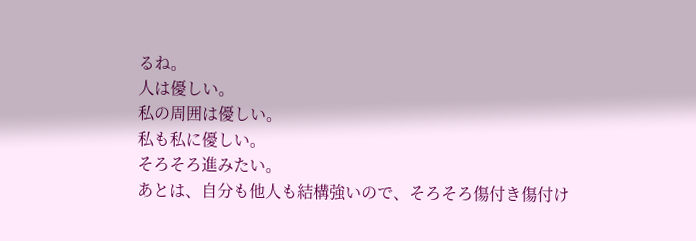るね。
人は優しい。
私の周囲は優しい。
私も私に優しい。
そろそろ進みたい。
あとは、自分も他人も結構強いので、そろそろ傷付き傷付け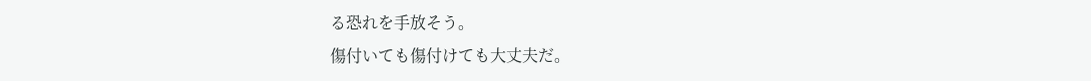る恐れを手放そう。
傷付いても傷付けても大丈夫だ。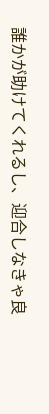誰かが助けてくれるし、迎合しなきゃ良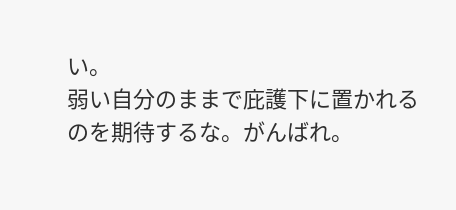い。
弱い自分のままで庇護下に置かれるのを期待するな。がんばれ。